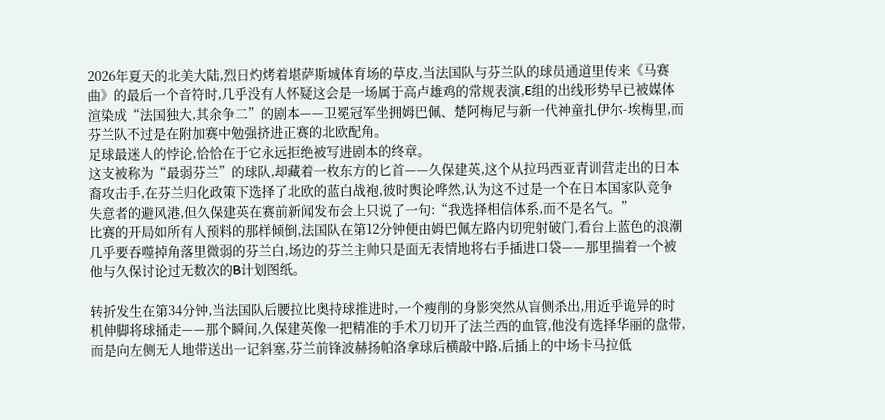2026年夏天的北美大陆,烈日灼烤着堪萨斯城体育场的草皮,当法国队与芬兰队的球员通道里传来《马赛曲》的最后一个音符时,几乎没有人怀疑这会是一场属于高卢雄鸡的常规表演,E组的出线形势早已被媒体渲染成“法国独大,其余争二”的剧本——卫冕冠军坐拥姆巴佩、楚阿梅尼与新一代神童扎伊尔-埃梅里,而芬兰队不过是在附加赛中勉强挤进正赛的北欧配角。
足球最迷人的悖论,恰恰在于它永远拒绝被写进剧本的终章。
这支被称为“最弱芬兰”的球队,却藏着一枚东方的匕首——久保建英,这个从拉玛西亚青训营走出的日本裔攻击手,在芬兰归化政策下选择了北欧的蓝白战袍,彼时舆论哗然,认为这不过是一个在日本国家队竞争失意者的避风港,但久保建英在赛前新闻发布会上只说了一句:“我选择相信体系,而不是名气。”
比赛的开局如所有人预料的那样倾倒,法国队在第12分钟便由姆巴佩左路内切兜射破门,看台上蓝色的浪潮几乎要吞噬掉角落里微弱的芬兰白,场边的芬兰主帅只是面无表情地将右手插进口袋——那里揣着一个被他与久保讨论过无数次的B计划图纸。

转折发生在第34分钟,当法国队后腰拉比奥持球推进时,一个瘦削的身影突然从盲侧杀出,用近乎诡异的时机伸脚将球捅走——那个瞬间,久保建英像一把精准的手术刀切开了法兰西的血管,他没有选择华丽的盘带,而是向左侧无人地带送出一记斜塞,芬兰前锋波赫扬帕洛拿球后横敲中路,后插上的中场卡马拉低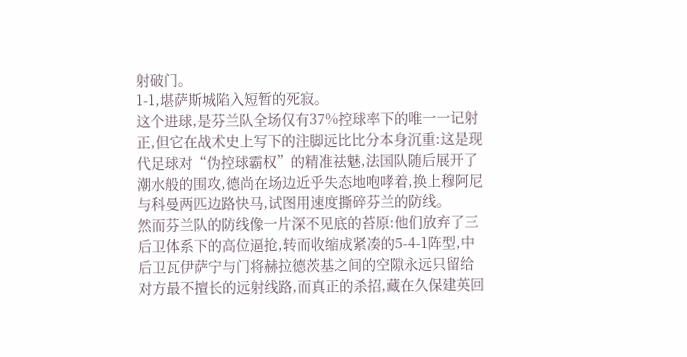射破门。
1-1,堪萨斯城陷入短暂的死寂。
这个进球,是芬兰队全场仅有37%控球率下的唯一一记射正,但它在战术史上写下的注脚远比比分本身沉重:这是现代足球对“伪控球霸权”的精准祛魅,法国队随后展开了潮水般的围攻,德尚在场边近乎失态地咆哮着,换上穆阿尼与科曼两匹边路快马,试图用速度撕碎芬兰的防线。
然而芬兰队的防线像一片深不见底的苔原:他们放弃了三后卫体系下的高位逼抢,转而收缩成紧凑的5-4-1阵型,中后卫瓦伊萨宁与门将赫拉德茨基之间的空隙永远只留给对方最不擅长的远射线路,而真正的杀招,藏在久保建英回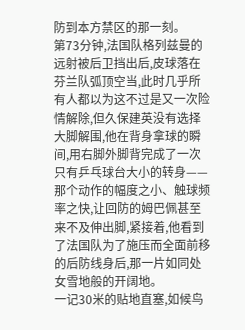防到本方禁区的那一刻。
第73分钟,法国队格列兹曼的远射被后卫挡出后,皮球落在芬兰队弧顶空当,此时几乎所有人都以为这不过是又一次险情解除,但久保建英没有选择大脚解围,他在背身拿球的瞬间,用右脚外脚背完成了一次只有乒乓球台大小的转身——那个动作的幅度之小、触球频率之快,让回防的姆巴佩甚至来不及伸出脚,紧接着,他看到了法国队为了施压而全面前移的后防线身后,那一片如同处女雪地般的开阔地。
一记30米的贴地直塞,如候鸟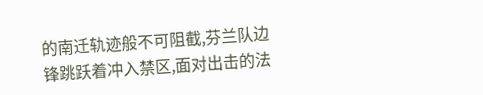的南迁轨迹般不可阻截,芬兰队边锋跳跃着冲入禁区,面对出击的法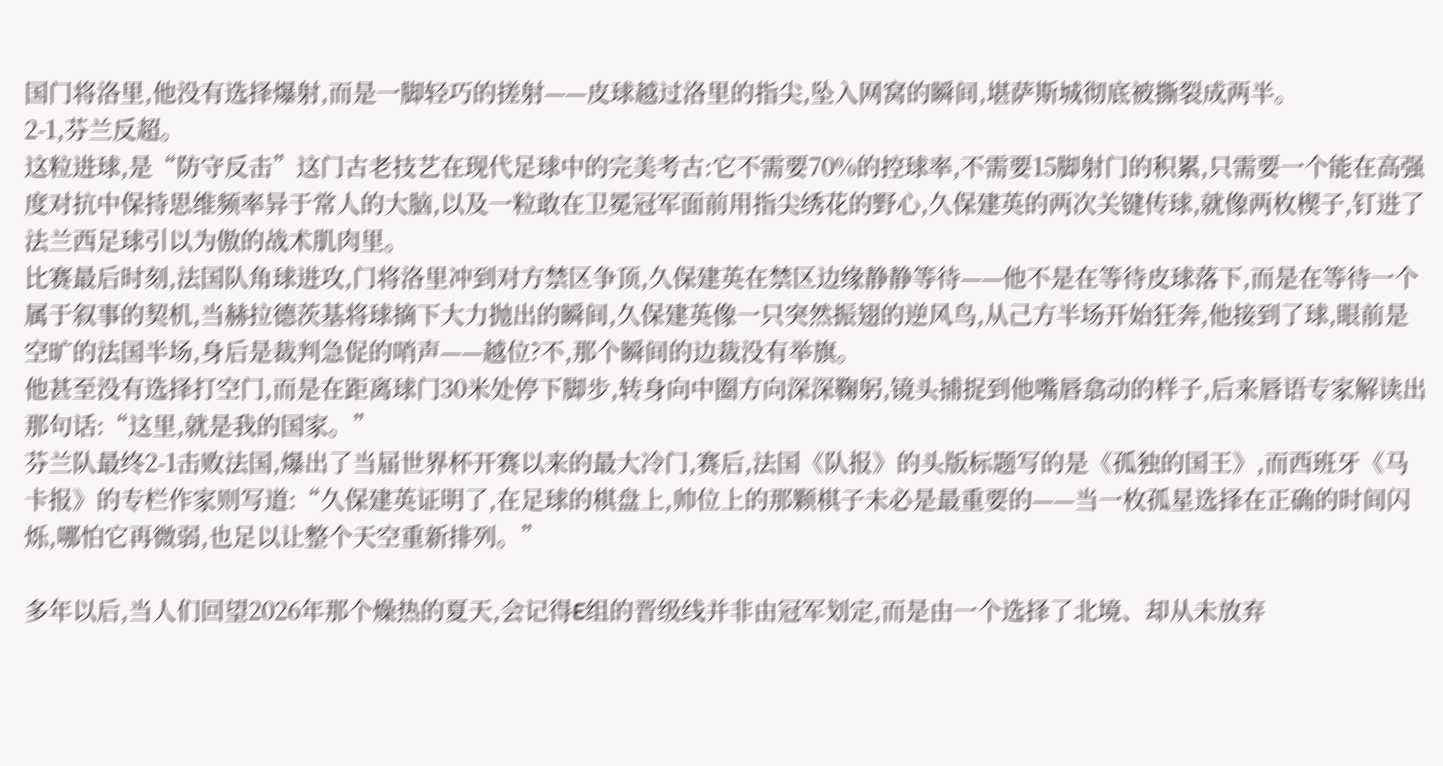国门将洛里,他没有选择爆射,而是一脚轻巧的搓射——皮球越过洛里的指尖,坠入网窝的瞬间,堪萨斯城彻底被撕裂成两半。
2-1,芬兰反超。
这粒进球,是“防守反击”这门古老技艺在现代足球中的完美考古:它不需要70%的控球率,不需要15脚射门的积累,只需要一个能在高强度对抗中保持思维频率异于常人的大脑,以及一粒敢在卫冕冠军面前用指尖绣花的野心,久保建英的两次关键传球,就像两枚楔子,钉进了法兰西足球引以为傲的战术肌肉里。
比赛最后时刻,法国队角球进攻,门将洛里冲到对方禁区争顶,久保建英在禁区边缘静静等待——他不是在等待皮球落下,而是在等待一个属于叙事的契机,当赫拉德茨基将球摘下大力抛出的瞬间,久保建英像一只突然振翅的逆风鸟,从己方半场开始狂奔,他接到了球,眼前是空旷的法国半场,身后是裁判急促的哨声——越位?不,那个瞬间的边裁没有举旗。
他甚至没有选择打空门,而是在距离球门30米处停下脚步,转身向中圈方向深深鞠躬,镜头捕捉到他嘴唇翕动的样子,后来唇语专家解读出那句话:“这里,就是我的国家。”
芬兰队最终2-1击败法国,爆出了当届世界杯开赛以来的最大冷门,赛后,法国《队报》的头版标题写的是《孤独的国王》,而西班牙《马卡报》的专栏作家则写道:“久保建英证明了,在足球的棋盘上,帅位上的那颗棋子未必是最重要的——当一枚孤星选择在正确的时间闪烁,哪怕它再微弱,也足以让整个天空重新排列。”

多年以后,当人们回望2026年那个燥热的夏天,会记得E组的晋级线并非由冠军划定,而是由一个选择了北境、却从未放弃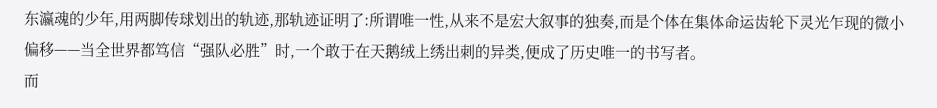东瀛魂的少年,用两脚传球划出的轨迹,那轨迹证明了:所谓唯一性,从来不是宏大叙事的独奏,而是个体在集体命运齿轮下灵光乍现的微小偏移——当全世界都笃信“强队必胜”时,一个敢于在天鹅绒上绣出刺的异类,便成了历史唯一的书写者。
而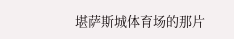堪萨斯城体育场的那片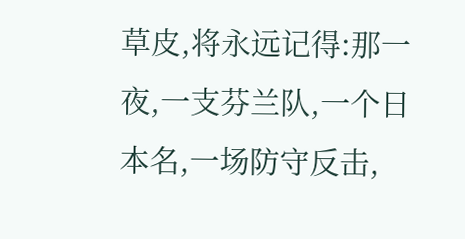草皮,将永远记得:那一夜,一支芬兰队,一个日本名,一场防守反击,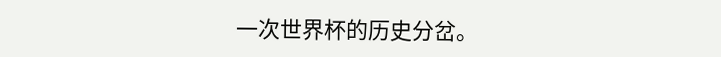一次世界杯的历史分岔。